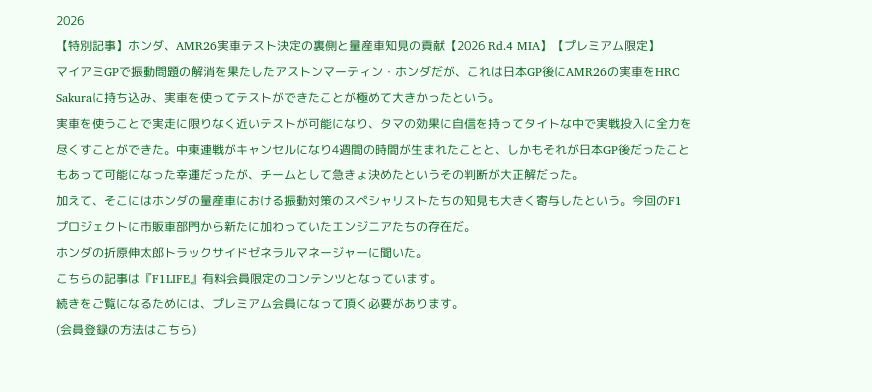2026
【特別記事】ホンダ、AMR26実車テスト決定の裏側と量産車知見の貢献【2026 Rd.4 MIA】【プレミアム限定】
マイアミGPで振動問題の解消を果たしたアストンマーティン・ホンダだが、これは日本GP後にAMR26の実車をHRC Sakuraに持ち込み、実車を使ってテストができたことが極めて大きかったという。
実車を使うことで実走に限りなく近いテストが可能になり、タマの効果に自信を持ってタイトな中で実戦投入に全力を尽くすことができた。中東連戦がキャンセルになり4週間の時間が生まれたことと、しかもそれが日本GP後だったこともあって可能になった幸運だったが、チームとして急きょ決めたというその判断が大正解だった。
加えて、そこにはホンダの量産車における振動対策のスペシャリストたちの知見も大きく寄与したという。今回のF1プロジェクトに市販車部門から新たに加わっていたエンジニアたちの存在だ。
ホンダの折原伸太郎トラックサイドゼネラルマネージャーに聞いた。
こちらの記事は『F1LIFE』有料会員限定のコンテンツとなっています。
続きをご覧になるためには、プレミアム会員になって頂く必要があります。
(会員登録の方法はこちら)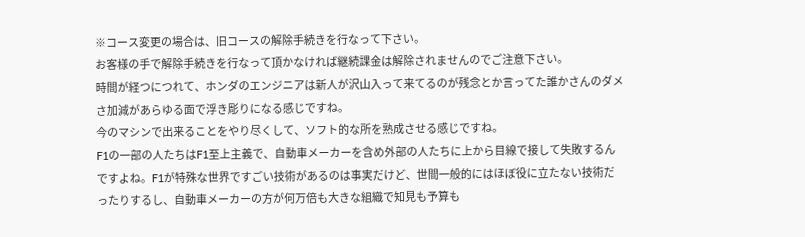※コース変更の場合は、旧コースの解除手続きを行なって下さい。
お客様の手で解除手続きを行なって頂かなければ継続課金は解除されませんのでご注意下さい。
時間が経つにつれて、ホンダのエンジニアは新人が沢山入って来てるのが残念とか言ってた誰かさんのダメさ加減があらゆる面で浮き彫りになる感じですね。
今のマシンで出来ることをやり尽くして、ソフト的な所を熟成させる感じですね。
F1の一部の人たちはF1至上主義で、自動車メーカーを含め外部の人たちに上から目線で接して失敗するんですよね。F1が特殊な世界ですごい技術があるのは事実だけど、世間一般的にはほぼ役に立たない技術だったりするし、自動車メーカーの方が何万倍も大きな組織で知見も予算も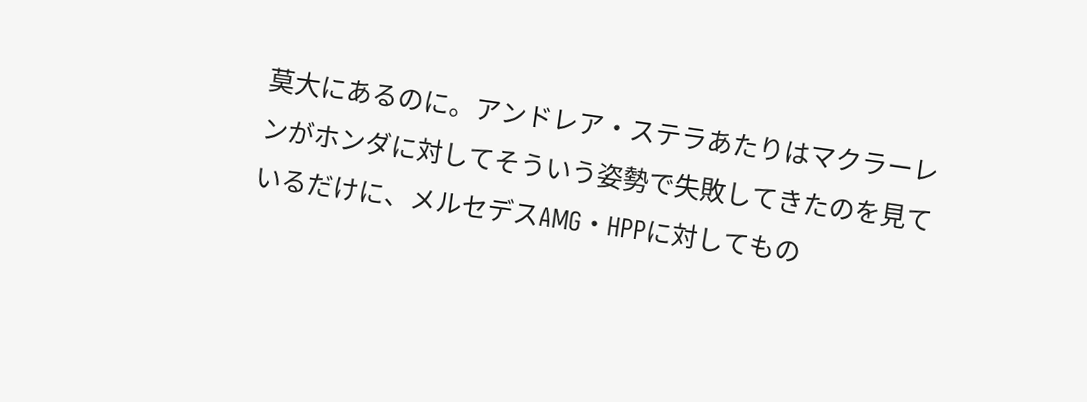莫大にあるのに。アンドレア・ステラあたりはマクラーレンがホンダに対してそういう姿勢で失敗してきたのを見ているだけに、メルセデスAMG・HPPに対してもの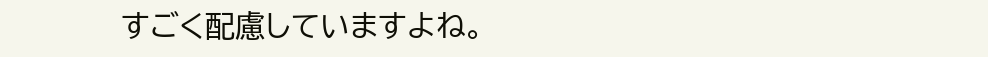すごく配慮していますよね。